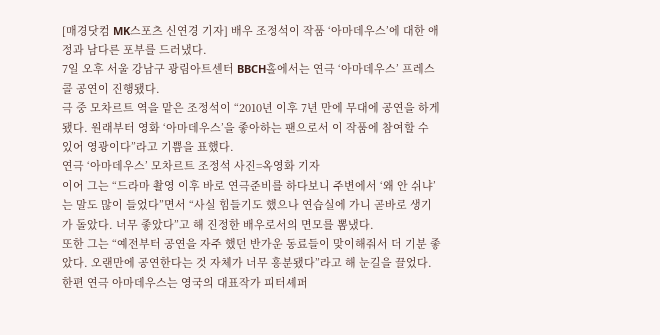[매경닷컴 MK스포츠 신연경 기자] 배우 조정석이 작품 ‘아마데우스’에 대한 애정과 남다른 포부를 드러냈다.
7일 오후 서울 강남구 광림아트센터 BBCH홀에서는 연극 ‘아마데우스’ 프레스콜 공연이 진행됐다.
극 중 모차르트 역을 맡은 조정석이 “2010년 이후 7년 만에 무대에 공연을 하게 됐다. 원래부터 영화 ‘아마데우스’을 좋아하는 팬으로서 이 작품에 참여할 수 있어 영광이다”라고 기쁨을 표했다.
연극 ‘아마데우스’ 모차르트 조정석 사진=옥영화 기자
이어 그는 “드라마 촬영 이후 바로 연극준비를 하다보니 주변에서 ‘왜 안 쉬냐’는 말도 많이 들었다”면서 “사실 힘들기도 했으나 연습실에 가니 곧바로 생기가 돌았다. 너무 좋았다”고 해 진정한 배우로서의 면모를 뽐냈다.
또한 그는 “예전부터 공연을 자주 했던 반가운 동료들이 맞이해줘서 더 기분 좋았다. 오랜만에 공연한다는 것 자체가 너무 흥분됐다”라고 해 눈길을 끌었다.
한편 연극 아마데우스는 영국의 대표작가 피터셰퍼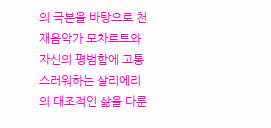의 극본을 바탕으로 천재음악가 모차르트와 자신의 평범함에 고통스러워하는 살리에리의 대조적인 삶을 다룬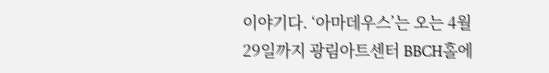이야기다. ‘아마데우스’는 오는 4월 29일까지 광림아트센터 BBCH홀에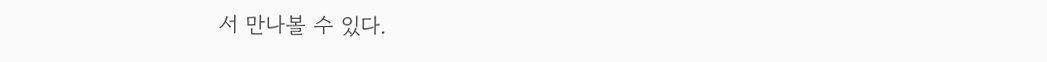서 만나볼 수 있다.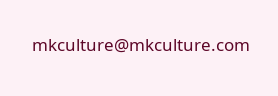mkculture@mkculture.com